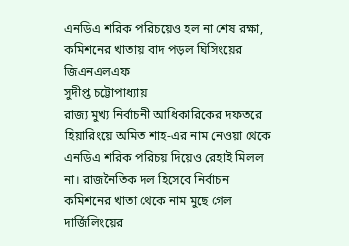এনডিএ শরিক পরিচয়েও হল না শেষ রক্ষা, কমিশনের খাতায় বাদ পড়ল ঘিসিংয়ের জিএনএলএফ
সুদীপ্ত চট্টোপাধ্যায়
রাজ্য মুখ্য নির্বাচনী আধিকারিকের দফতরে হিয়ারিংয়ে অমিত শাহ-এর নাম নেওয়া থেকে এনডিএ শরিক পরিচয় দিয়েও রেহাই মিলল না। রাজনৈতিক দল হিসেবে নির্বাচন কমিশনের খাতা থেকে নাম মুছে গেল দার্জিলিংয়ের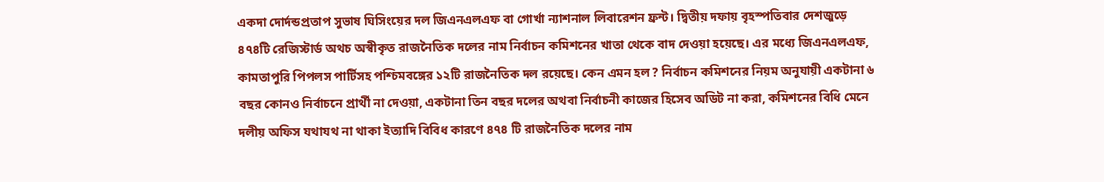একদা দোর্দন্ডপ্রতাপ সুভাষ ঘিসিংয়ের দল জিএনএলএফ বা গোর্খা ন্যাশনাল লিবারেশন ফ্রন্ট। দ্বিতীয় দফায় বৃহস্পতিবার দেশজুড়ে ৪৭৪টি রেজিস্টার্ড অথচ অস্বীকৃত রাজনৈতিক দলের নাম নির্বাচন কমিশনের খাতা থেকে বাদ দেওয়া হয়েছে। এর মধ্যে জিএনএলএফ, কামতাপুরি পিপলস পার্টিসহ পশ্চিমবঙ্গের ১২টি রাজনৈতিক দল রয়েছে। কেন এমন হল? নির্বাচন কমিশনের নিয়ম অনুযায়ী একটানা ৬ বছর কোনও নির্বাচনে প্রার্থী না দেওয়া, একটানা তিন বছর দলের অথবা নির্বাচনী কাজের হিসেব অডিট না করা, কমিশনের বিধি মেনে দলীয় অফিস যথাযথ না থাকা ইত্যাদি বিবিধ কারণে ৪৭৪ টি রাজনৈতিক দলের নাম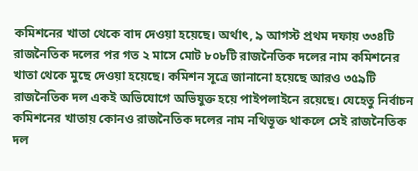কমিশনের খাতা থেকে বাদ দেওয়া হয়েছে। অর্থাৎ, ৯ আগস্ট প্রথম দফায় ৩৩৪টি রাজনৈতিক দলের পর গত ২ মাসে মোট ৮০৮টি রাজনৈতিক দলের নাম কমিশনের খাতা থেকে মুছে দেওয়া হয়েছে। কমিশন সূত্রে জানানো হয়েছে আরও ৩৫৯টি রাজনৈতিক দল একই অভিযোগে অভিযুক্ত হয়ে পাইপলাইনে রয়েছে। যেহেতু নির্বাচন কমিশনের খাতায় কোনও রাজনৈতিক দলের নাম নথিভূক্ত থাকলে সেই রাজনৈতিক দল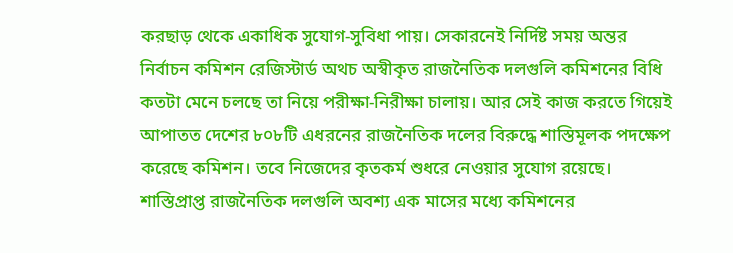করছাড় থেকে একাধিক সুযোগ-সুবিধা পায়। সেকারনেই নির্দিষ্ট সময় অন্তর নির্বাচন কমিশন রেজিস্টার্ড অথচ অস্বীকৃত রাজনৈতিক দলগুলি কমিশনের বিধি কতটা মেনে চলছে তা নিয়ে পরীক্ষা-নিরীক্ষা চালায়। আর সেই কাজ করতে গিয়েই আপাতত দেশের ৮০৮টি এধরনের রাজনৈতিক দলের বিরুদ্ধে শাস্তিমূলক পদক্ষেপ করেছে কমিশন। তবে নিজেদের কৃতকর্ম শুধরে নেওয়ার সুযোগ রয়েছে। শাস্তিপ্রাপ্ত রাজনৈতিক দলগুলি অবশ্য এক মাসের মধ্যে কমিশনের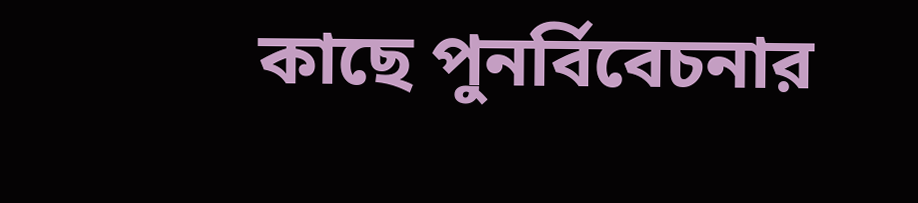কাছে পুনর্বিবেচনার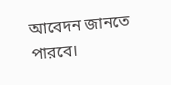আবেদন জানতে পারবে।